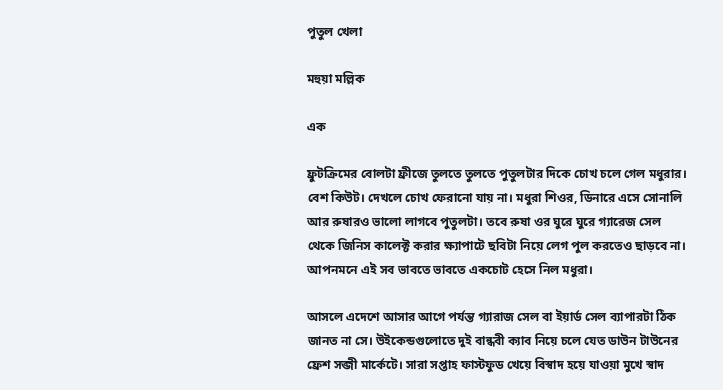পুতুল খেলা

মহুয়া মল্লিক

এক

ফ্রুটক্রিমের বোলটা ফ্রীজে তুলতে তুলতে পুতুলটার দিকে চোখ চলে গেল মধুরার। বেশ কিউট। দেখলে চোখ ফেরানো যায় না। মধুরা শিওর, ডিনারে এসে সোনালি আর রুষারও ভালো লাগবে পুতুলটা। তবে রুষা ওর ঘুরে ঘুরে গ্যারেজ সেল থেকে জিনিস কালেক্ট করার ক্ষ্যাপাটে ছবিটা নিয়ে লেগ পুল করতেও ছাড়বে না। আপনমনে এই সব ভাবতে ভাবতে একচোট হেসে নিল মধুরা।

আসলে এদেশে আসার আগে পর্যন্ত গ্যারাজ সেল বা ইয়ার্ড সেল ব্যাপারটা ঠিক জানত না সে। উইকেন্ডগুলোতে দুই বান্ধবী ক্যাব নিয়ে চলে যেত ডাউন টাউনের ফ্রেশ সব্জী মার্কেটে। সারা সপ্তাহ ফাস্টফুড খেয়ে বিস্বাদ হয়ে যাওয়া মুখে স্বাদ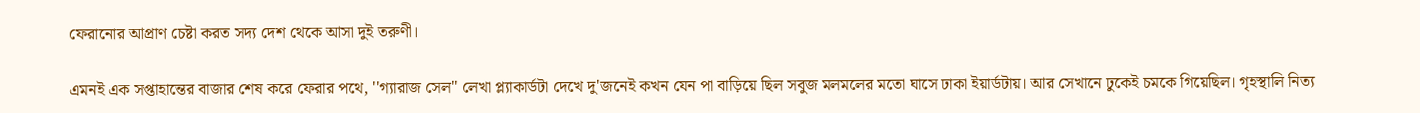ফেরানোর আপ্রাণ চেষ্টা করত সদ্য দেশ থেকে আসা দুই তরুণী।

এমনই এক সপ্তাহান্তের বাজার শেষ করে ফেরার পথে, ''গ্যারাজ সেল'' লেখা প্ল্যাকার্ডটা দেখে দু'জনেই কখন যেন পা বাড়িয়ে ছিল সবুজ মলমলের মতো ঘাসে ঢাকা ইয়ার্ডটায়। আর সেখানে ঢুকেই চমকে গিয়েছিল। গৃহস্থালি নিত্য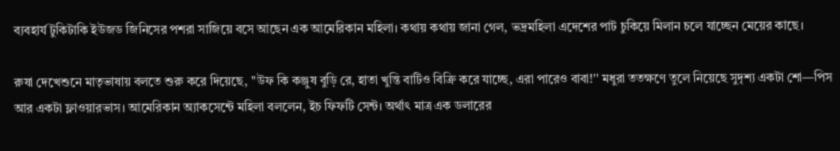ব্যবহার্য টুকিটাকি ইউজড জিনিসের পশরা সাজিয়ে বসে আছেন এক আমেরিকান মহিলা। কথায় কথায় জানা গেল, ভদ্রমহিলা এদেশের পাট চুকিয়ে মিলান চলে যাচ্ছেন মেয়ের কাছে।

রুষা দেখেশুনে মাতৃভাষায় বলতে শুরু করে দিয়েছে, ''উফ কি কঞ্জুষ বুড়ি রে, হাতা খুন্তি বাটিও বিক্রি করে যাচ্ছে, এরা পারেও বাবা!'' মধুরা ততক্ষণে তুলে নিয়েছে সুদৃশ্য একটা শো—পিস আর একটা ফ্লাওয়ারভাস। আমেরিকান অ্যাকসেন্টে মহিলা বললেন, ইচ ফিফটি সেন্ট। অর্থাৎ মাত্র এক ডলারের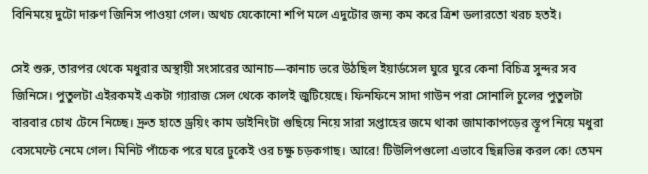বিনিময়ে দুটো দারুণ জিনিস পাওয়া গেল। অথচ যেকোনো শপি মলে এদুটোর জন্য কম করে ত্রিশ ডলারতো খরচ হতই।

সেই শুরু, তারপর থেকে মধুরার অস্থায়ী সংসারের আনাচ—কানাচ ভরে উঠছিল ইয়ার্ডসেল ঘুরে ঘুরে কেনা বিচিত্র সুন্দর সব জিনিসে। পুতুলটা এইরকমই একটা গ্যারাজ সেল থেকে কালই জুটিয়েছে। ফিনফিনে সাদা গাউন পরা সোনালি চুলের পুতুলটা বারবার চোখ টেনে নিচ্ছে। দ্রুত হাতে ড্রয়িং কাম ডাইনিংটা গুছিয়ে নিয়ে সারা সপ্তাহের জমে থাকা জামাকাপড়ের স্তূপ নিয়ে মধুরা বেসমেন্টে নেমে গেল। মিনিট পাঁচেক পরে ঘরে ঢুকেই ওর চক্ষু চড়কগাছ। আরে! টিউলিপগুলো এভাবে ছিন্নভিন্ন করল কে! তেমন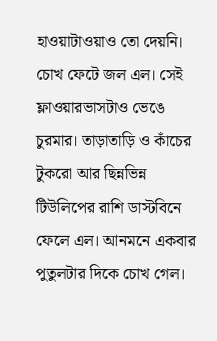হাওয়াটাওয়াও তো দেয়নি। চোখ ফেটে জল এল। সেই ফ্লাওয়ারভাসটাও ভেঙে চুরমার। তাড়াতাড়ি ও কাঁচের টুকরো আর ছিন্নভিন্ন টিউলিপের রাশি ডাস্টবিনে ফেলে এল। আনমনে একবার পুতুলটার দিকে চোখ গেল।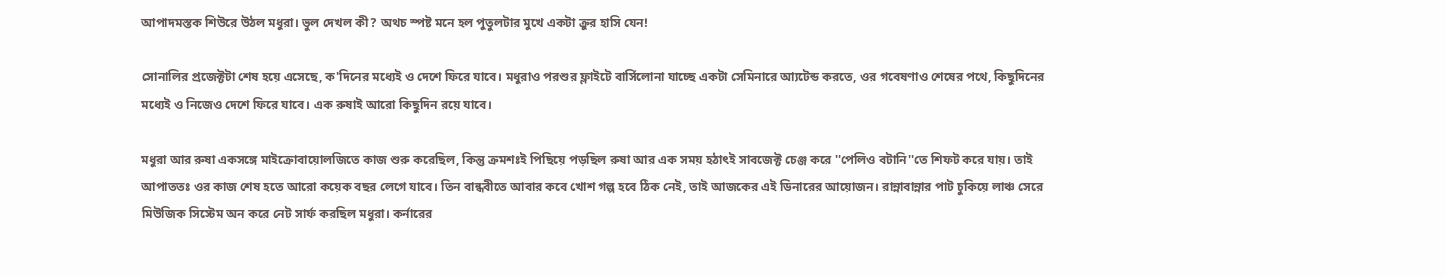আপাদমস্তক শিউরে উঠল মধুরা। ভুল দেখল কী? অথচ স্পষ্ট মনে হল পুতুলটার মুখে একটা ক্রুর হাসি যেন!

সোনালির প্রজেক্টটা শেষ হয়ে এসেছে, ক'দিনের মধ্যেই ও দেশে ফিরে যাবে। মধুরাও পরশুর ফ্লাইটে বার্সিলোনা যাচ্ছে একটা সেমিনারে আ্যটেন্ড করতে, ওর গবেষণাও শেষের পথে, কিছুদিনের মধ্যেই ও নিজেও দেশে ফিরে যাবে। এক রুষাই আরো কিছুদিন রয়ে যাবে।

মধুরা আর রুষা একসঙ্গে মাইক্রোবায়োলজিতে কাজ শুরু করেছিল, কিন্তু ক্রমশঃই পিছিয়ে পড়ছিল রুষা আর এক সময় হঠাৎই সাবজেক্ট চেঞ্জ করে ''পেলিও বটানি''তে শিফট করে যায়। তাই আপাততঃ ওর কাজ শেষ হতে আরো কয়েক বছর লেগে যাবে। তিন বান্ধবীতে আবার কবে খোশ গল্প হবে ঠিক নেই, তাই আজকের এই ডিনারের আয়োজন। রান্নাবান্নার পাট চুকিয়ে লাঞ্চ সেরে মিউজিক সিস্টেম অন করে নেট সার্ফ করছিল মধুরা। কর্নারের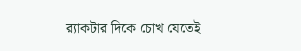র‌্যাকটার দিকে চোখ যেতেই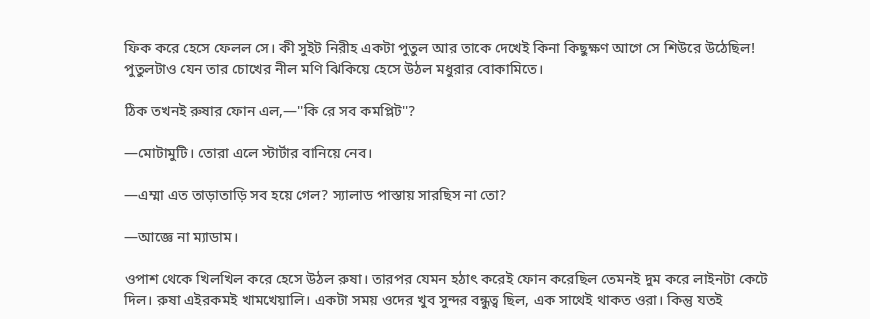ফিক করে হেসে ফেলল সে। কী সুইট নিরীহ একটা পুতুল আর তাকে দেখেই কিনা কিছুক্ষণ আগে সে শিউরে উঠেছিল! পুতুলটাও যেন তার চোখের নীল মণি ঝিকিয়ে হেসে উঠল মধুরার বোকামিতে।

ঠিক তখনই রুষার ফোন এল,—''কি রে সব কমপ্লিট''?

—মোটামুটি। তোরা এলে স্টার্টার বানিয়ে নেব।

—এম্মা এত তাড়াতাড়ি সব হয়ে গেল? স্যালাড পাস্তায় সারছিস না তো?

—আজ্ঞে না ম্যাডাম।

ওপাশ থেকে খিলখিল করে হেসে উঠল রুষা। তারপর যেমন হঠাৎ করেই ফোন করেছিল তেমনই দুম করে লাইনটা কেটে দিল। রুষা এইরকমই খামখেয়ালি। একটা সময় ওদের খুব সুন্দর বন্ধুত্ব ছিল, এক সাথেই থাকত ওরা। কিন্তু যতই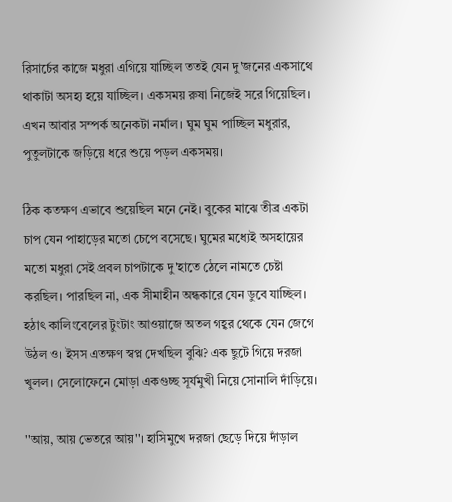রিসার্চের কাজে মধুরা এগিয়ে যাচ্ছিল ততই যেন দু'জনের একসাথে থাকাটা অসহ্য হয়ে যাচ্ছিল। একসময় রুষা নিজেই সরে গিয়েছিল। এখন আবার সম্পর্ক অনেকটা নর্মাল। ঘুম ঘুম পাচ্ছিল মধুরার, পুতুলটাকে জড়িয়ে ধরে শুয়ে পড়ল একসময়।

ঠিক কতক্ষণ এভাবে শুয়েছিল মনে নেই। বুকের মাঝে তীব্র একটা চাপ যেন পাহাড়ের মতো চেপে বসেছে। ঘুমের মধ্যেই অসহায়ের মতো মধুরা সেই প্রবল চাপটাকে দু'হাতে ঠেলে নামতে চেষ্টা করছিল। পারছিল না, এক সীমাহীন অন্ধকারে যেন ডুবে যাচ্ছিল। হঠাৎ কালিংবেলের টুংটাং আওয়াজে অতল গহ্বর থেকে যেন জেগে উঠল ও। ইসস এতক্ষণ স্বপ্ন দেখছিল বুঝি? এক ছুটে গিয়ে দরজা খুলল। সেলোফেনে মোড়া একগুচ্ছ সূর্যমুখী নিয়ে সোনালি দাঁড়িয়ে।

''আয়, আয় ভেতরে আয়''। হাসিমুখে দরজা ছেড়ে দিয়ে দাঁড়াল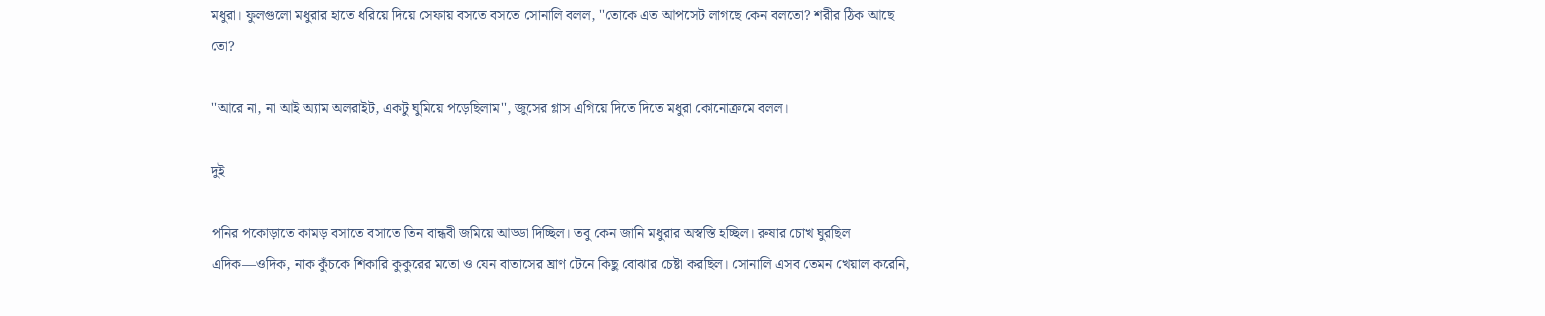মধুরা। ফুলগুলো মধুরার হাতে ধরিয়ে দিয়ে সেফায় বসতে বসতে সোনালি বলল, ''তোকে এত আপসেট লাগছে কেন বলতো? শরীর ঠিক আছে তো?

''আরে না, না আই অ্যাম অলরাইট, একটু ঘুমিয়ে পড়েছিলাম'', জুসের গ্লাস এগিয়ে দিতে দিতে মধুরা কোনোক্রমে বলল।

দুই

পনির পকোড়াতে কামড় বসাতে বসাতে তিন বান্ধবী জমিয়ে আড্ডা দিচ্ছিল। তবু কেন জানি মধুরার অস্বস্তি হচ্ছিল। রুষার চোখ ঘুরছিল এদিক—ওদিক, নাক কুঁচকে শিকারি কুকুরের মতো ও যেন বাতাসের ঘ্রাণ টেনে কিছু বোঝার চেষ্টা করছিল। সোনালি এসব তেমন খেয়াল করেনি,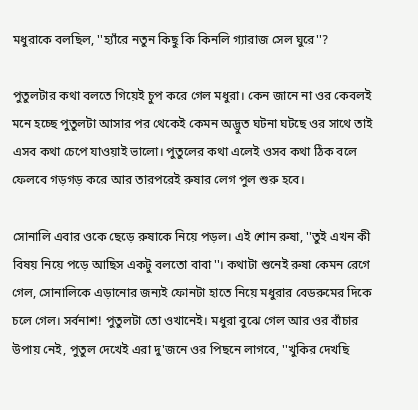মধুরাকে বলছিল, ''হ্যাঁরে নতুন কিছু কি কিনলি গ্যারাজ সেল ঘুরে''?

পুতুলটার কথা বলতে গিয়েই চুপ করে গেল মধুরা। কেন জানে না ওর কেবলই মনে হচ্ছে পুতুলটা আসার পর থেকেই কেমন অদ্ভুত ঘটনা ঘটছে ওর সাথে তাই এসব কথা চেপে যাওয়াই ভালো। পুতুলের কথা এলেই ওসব কথা ঠিক বলে ফেলবে গড়গড় করে আর তারপরেই রুষার লেগ পুল শুরু হবে।

সোনালি এবার ওকে ছেড়ে রুষাকে নিয়ে পড়ল। এই শোন রুষা, ''তুই এখন কী বিষয় নিয়ে পড়ে আছিস একটু বলতো বাবা''। কথাটা শুনেই রুষা কেমন রেগে গেল, সোনালিকে এড়ানোর জন্যই ফোনটা হাতে নিয়ে মধুরার বেডরুমের দিকে চলে গেল। সর্বনাশ! পুতুলটা তো ওখানেই। মধুরা বুঝে গেল আর ওর বাঁচার উপায় নেই, পুতুল দেখেই এরা দু'জনে ওর পিছনে লাগবে, ''খুকির দেখছি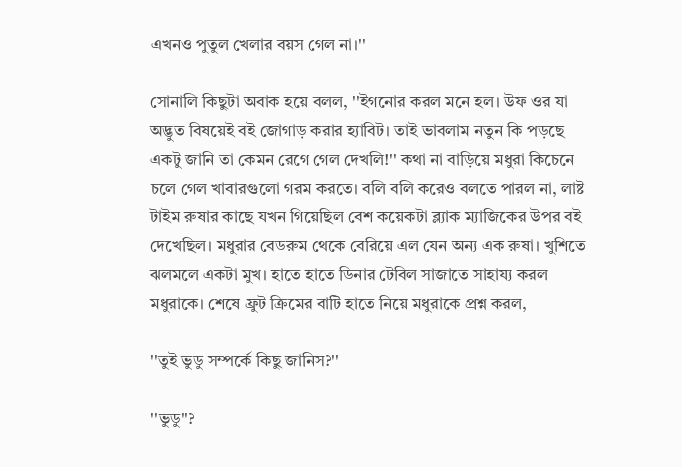এখনও পুতুল খেলার বয়স গেল না।''

সোনালি কিছুটা অবাক হয়ে বলল, ''ইগনোর করল মনে হল। উফ ওর যা অদ্ভুত বিষয়েই বই জোগাড় করার হ্যাবিট। তাই ভাবলাম নতুন কি পড়ছে একটু জানি তা কেমন রেগে গেল দেখলি!'' কথা না বাড়িয়ে মধুরা কিচেনে চলে গেল খাবারগুলো গরম করতে। বলি বলি করেও বলতে পারল না, লাষ্ট টাইম রুষার কাছে যখন গিয়েছিল বেশ কয়েকটা ব্ল্যাক ম্যাজিকের উপর বই দেখেছিল। মধুরার বেডরুম থেকে বেরিয়ে এল যেন অন্য এক রুষা। খুশিতে ঝলমলে একটা মুখ। হাতে হাতে ডিনার টেবিল সাজাতে সাহায্য করল মধুরাকে। শেষে ফ্রুট ক্রিমের বাটি হাতে নিয়ে মধুরাকে প্রশ্ন করল,

''তুই ভুডু সম্পর্কে কিছু জানিস?''

''ভুডু''?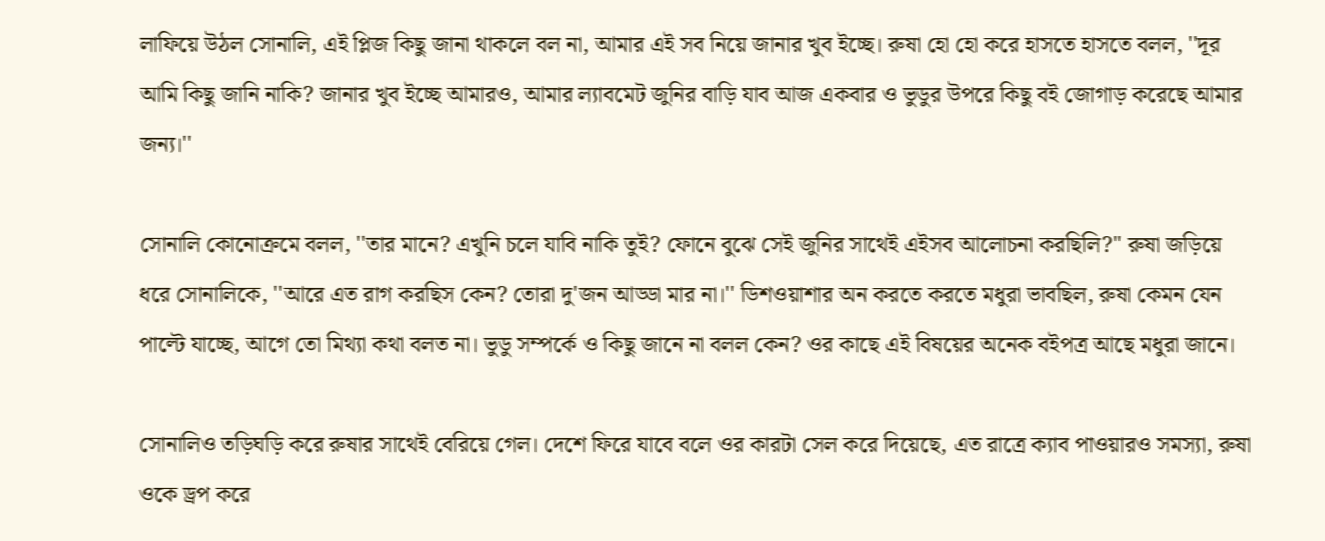লাফিয়ে উঠল সোনালি, এই প্লিজ কিছু জানা থাকলে বল না, আমার এই সব নিয়ে জানার খুব ইচ্ছে। রুষা হো হো করে হাসতে হাসতে বলল, ''দূর আমি কিছু জানি নাকি? জানার খুব ইচ্ছে আমারও, আমার ল্যাবমেট জুনির বাড়ি যাব আজ একবার ও ভুডুর উপরে কিছু বই জোগাড় করেছে আমার জন্য।''

সোনালি কোনোক্রমে বলল, ''তার মানে? এখুনি চলে যাবি নাকি তুই? ফোনে বুঝে সেই জুনির সাথেই এইসব আলোচনা করছিলি?'' রুষা জড়িয়ে ধরে সোনালিকে, ''আরে এত রাগ করছিস কেন? তোরা দু'জন আড্ডা মার না।'' ডিশওয়াশার অন করতে করতে মধুরা ভাবছিল, রুষা কেমন যেন পাল্টে যাচ্ছে, আগে তো মিথ্যা কথা বলত না। ভুডু সম্পর্কে ও কিছু জানে না বলল কেন? ওর কাছে এই বিষয়ের অনেক বইপত্র আছে মধুরা জানে।

সোনালিও তড়িঘড়ি করে রুষার সাথেই বেরিয়ে গেল। দেশে ফিরে যাবে বলে ওর কারটা সেল করে দিয়েছে, এত রাত্রে ক্যাব পাওয়ারও সমস্যা, রুষা ওকে ড্রপ করে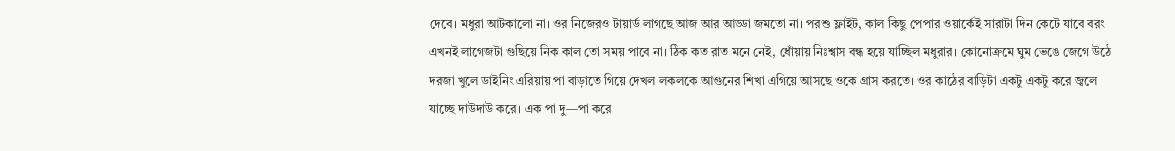দেবে। মধুরা আটকালো না। ওর নিজেরও টায়ার্ড লাগছে আজ আর আড্ডা জমতো না। পরশু ফ্লাইট, কাল কিছু পেপার ওয়ার্কেই সারাটা দিন কেটে যাবে বরং এখনই লাগেজটা গুছিয়ে নিক কাল তো সময় পাবে না। ঠিক কত রাত মনে নেই, ধোঁয়ায় নিঃশ্বাস বন্ধ হয়ে যাচ্ছিল মধুরার। কোনোক্রমে ঘুম ভেঙে জেগে উঠে দরজা খুলে ডাইনিং এরিয়ায় পা বাড়াতে গিয়ে দেখল লকলকে আগুনের শিখা এগিয়ে আসছে ওকে গ্রাস করতে। ওর কাঠের বাড়িটা একটু একটু করে জ্বলে যাচ্ছে দাউদাউ করে। এক পা দু—পা করে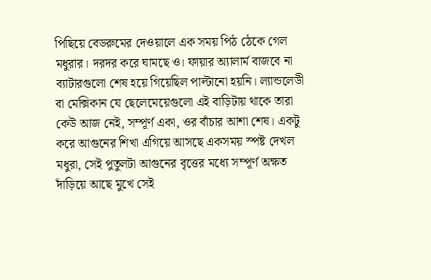পিছিয়ে বেডরুমের দেওয়ালে এক সময় পিঠ ঠেকে গেল মধুরার। দরদর করে ঘামছে ও। ফায়ার অ্যালার্ম বাজবে না ব্যাটারগুলো শেষ হয়ে গিয়েছিল পাল্টানো হয়নি। ল্যান্ডলেডী বা মেক্সিকান যে ছেলেমেয়েগুলো এই বাড়িটায় থাকে তারা কেউ আজ নেই, সম্পূর্ণ একা, ওর বাঁচার আশা শেষ। একটু করে আগুনের শিখা এগিয়ে আসছে একসময় স্পষ্ট দেখল মধুরা, সেই পুতুলটা আগুনের বৃত্তের মধ্যে সম্পূর্ণ অক্ষত দাঁড়িয়ে আছে মুখে সেই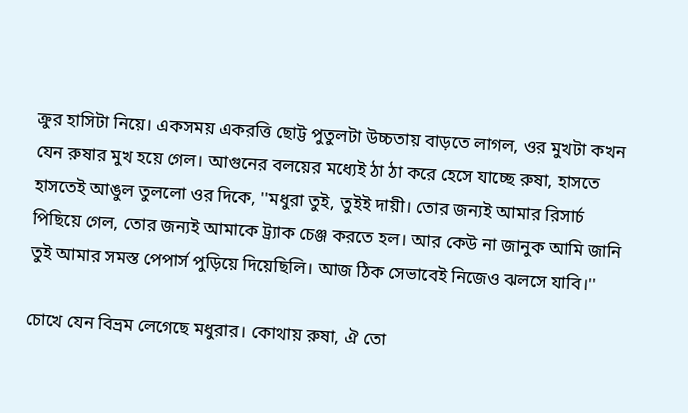ক্রুর হাসিটা নিয়ে। একসময় একরত্তি ছোট্ট পুতুলটা উচ্চতায় বাড়তে লাগল, ওর মুখটা কখন যেন রুষার মুখ হয়ে গেল। আগুনের বলয়ের মধ্যেই ঠা ঠা করে হেসে যাচ্ছে রুষা, হাসতে হাসতেই আঙুল তুললো ওর দিকে, ''মধুরা তুই, তুইই দায়ী। তোর জন্যই আমার রিসার্চ পিছিয়ে গেল, তোর জন্যই আমাকে ট্র্যাক চেঞ্জ করতে হল। আর কেউ না জানুক আমি জানি তুই আমার সমস্ত পেপার্স পুড়িয়ে দিয়েছিলি। আজ ঠিক সেভাবেই নিজেও ঝলসে যাবি।''

চোখে যেন বিভ্রম লেগেছে মধুরার। কোথায় রুষা, ঐ তো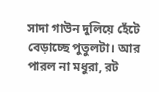সাদা গাউন দুলিয়ে হেঁটে বেড়াচ্ছে পুতুলটা। আর পারল না মধুরা, রট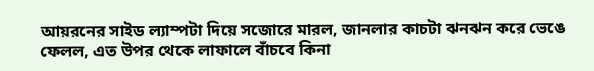আয়রনের সাইড ল্যাম্পটা দিয়ে সজোরে মারল, জানলার কাচটা ঝনঝন করে ভেঙে ফেলল, এত উপর থেকে লাফালে বাঁচবে কিনা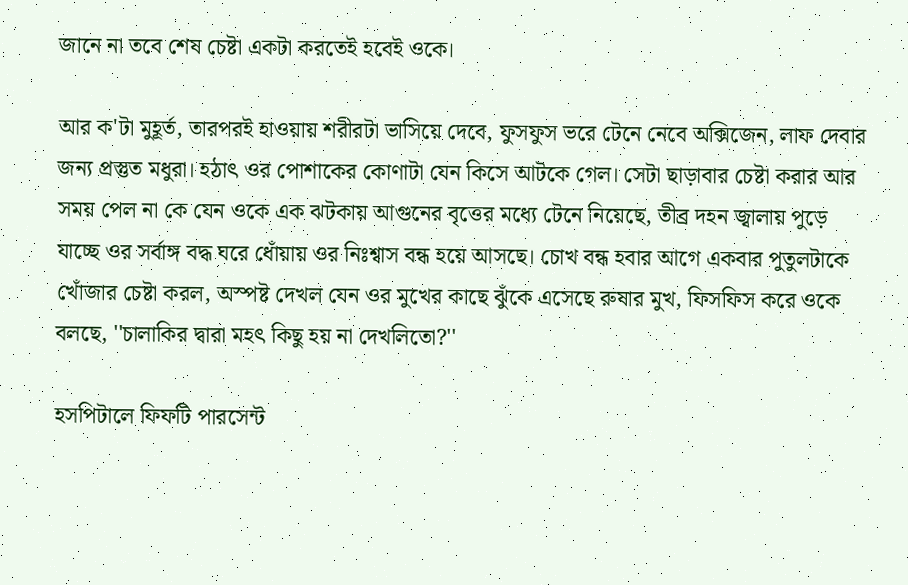জানে না তবে শেষ চেষ্টা একটা করতেই হবেই ওকে।

আর ক'টা মুহূর্ত, তারপরই হাওয়ায় শরীরটা ভাসিয়ে দেবে, ফুসফুস ভরে টেনে নেবে অক্সিজেন, লাফ দেবার জন্য প্রস্তুত মধুরা। হঠাৎ ওর পোশাকের কোণাটা যেন কিসে আটকে গেল। সেটা ছাড়াবার চেষ্টা করার আর সময় পেল না কে যেন ওকে এক ঝটকায় আগুনের বৃত্তের মধ্যে টেনে নিয়েছে, তীব্র দহন জ্বালায় পুড়ে যাচ্ছে ওর সর্বাঙ্গ বদ্ধ ঘরে ধোঁয়ায় ওর নিঃশ্বাস বন্ধ হয়ে আসছে। চোখ বন্ধ হবার আগে একবার পুতুলটাকে খোঁজার চেষ্টা করল, অস্পষ্ট দেখল যেন ওর মুখের কাছে ঝুঁকে এসেছে রুষার মুখ, ফিসফিস করে ওকে বলছে, ''চালাকির দ্বারা মহৎ কিছু হয় না দেখলিতো?''

হসপিটালে ফিফটি পারসেন্ট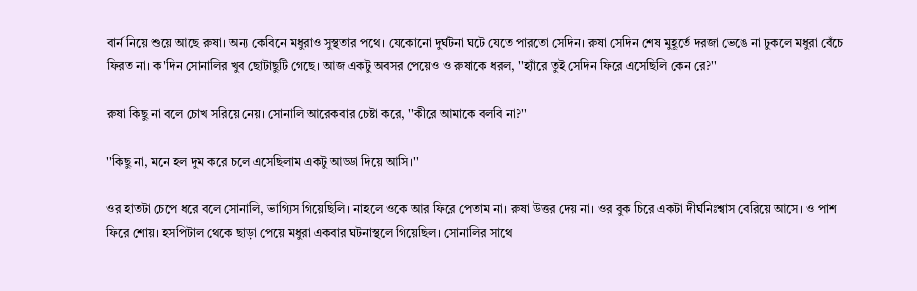বার্ন নিয়ে শুয়ে আছে রুষা। অন্য কেবিনে মধুরাও সুস্থতার পথে। যেকোনো দুর্ঘটনা ঘটে যেতে পারতো সেদিন। রুষা সেদিন শেষ মুহূর্তে দরজা ভেঙে না ঢুকলে মধুরা বেঁচে ফিরত না। ক'দিন সোনালির খুব ছোটাছুটি গেছে। আজ একটু অবসর পেয়েও ও রুষাকে ধরল, ''হ্যাঁরে তুই সেদিন ফিরে এসেছিলি কেন রে?''

রুষা কিছু না বলে চোখ সরিয়ে নেয়। সোনালি আরেকবার চেষ্টা করে, ''কীরে আমাকে বলবি না?''

''কিছু না, মনে হল দুম করে চলে এসেছিলাম একটু আড্ডা দিয়ে আসি।''

ওর হাতটা চেপে ধরে বলে সোনালি, ভাগ্যিস গিয়েছিলি। নাহলে ওকে আর ফিরে পেতাম না। রুষা উত্তর দেয় না। ওর বুক চিরে একটা দীর্ঘনিঃশ্বাস বেরিয়ে আসে। ও পাশ ফিরে শোয়। হসপিটাল থেকে ছাড়া পেয়ে মধুরা একবার ঘটনাস্থলে গিয়েছিল। সোনালির সাথে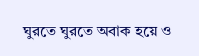ঘুরতে ঘুরতে অবাক হয়ে ও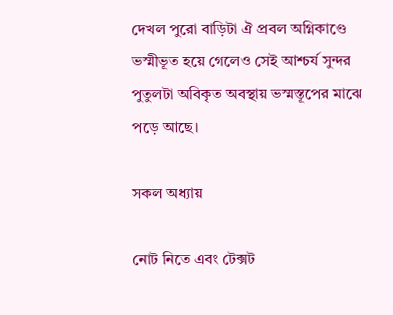দেখল পুরো বাড়িটা ঐ প্রবল অগ্নিকাণ্ডে ভস্মীভূত হয়ে গেলেও সেই আশ্চর্য সুন্দর পুতুলটা অবিকৃত অবস্থায় ভস্মস্তূপের মাঝে পড়ে আছে।

সকল অধ্যায়

নোট নিতে এবং টেক্সট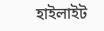হাইলাইট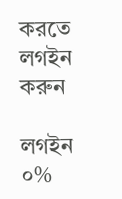করতে লগইন করুন

লগইন
০%